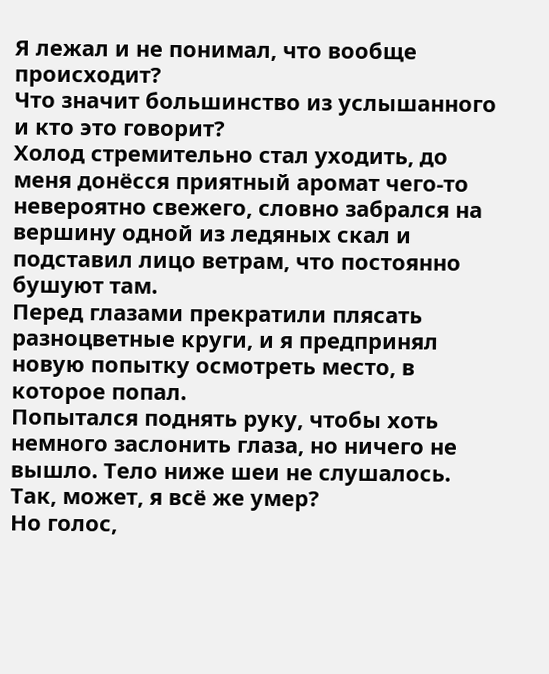Я лежал и не понимал, что вообще происходит?
Что значит большинство из услышанного и кто это говорит?
Холод стремительно стал уходить, до меня донёсся приятный аромат чего-то невероятно свежего, словно забрался на вершину одной из ледяных скал и подставил лицо ветрам, что постоянно бушуют там.
Перед глазами прекратили плясать разноцветные круги, и я предпринял новую попытку осмотреть место, в которое попал.
Попытался поднять руку, чтобы хоть немного заслонить глаза, но ничего не вышло. Тело ниже шеи не слушалось.
Так, может, я всё же умер?
Но голос,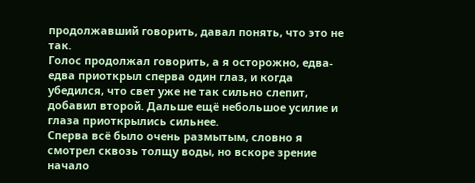продолжавший говорить, давал понять, что это не так.
Голос продолжал говорить, а я осторожно, едва-едва приоткрыл сперва один глаз, и когда убедился, что свет уже не так сильно слепит, добавил второй. Дальше ещё небольшое усилие и глаза приоткрылись сильнее.
Сперва всё было очень размытым, словно я смотрел сквозь толщу воды, но вскоре зрение начало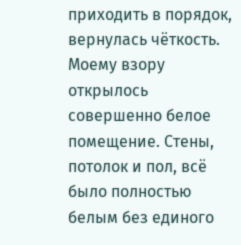приходить в порядок, вернулась чёткость.
Моему взору открылось совершенно белое помещение. Стены, потолок и пол, всё было полностью белым без единого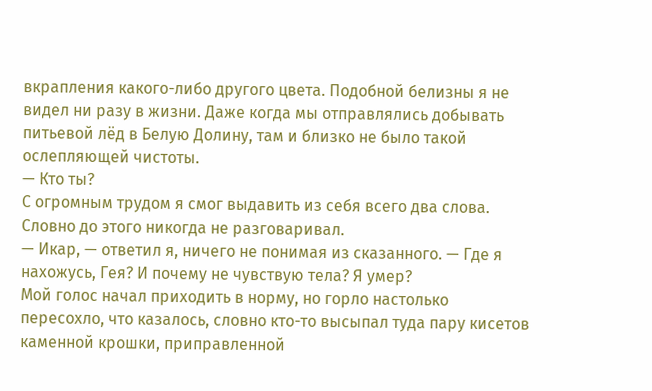вкрапления какого-либо другого цвета. Подобной белизны я не видел ни разу в жизни. Даже когда мы отправлялись добывать питьевой лёд в Белую Долину, там и близко не было такой ослепляющей чистоты.
— Кто ты?
С огромным трудом я смог выдавить из себя всего два слова. Словно до этого никогда не разговаривал.
— Икар, — ответил я, ничего не понимая из сказанного. — Где я нахожусь, Гея? И почему не чувствую тела? Я умер?
Мой голос начал приходить в норму, но горло настолько пересохло, что казалось, словно кто-то высыпал туда пару кисетов каменной крошки, приправленной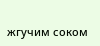жгучим соком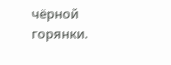чёрной горянки.